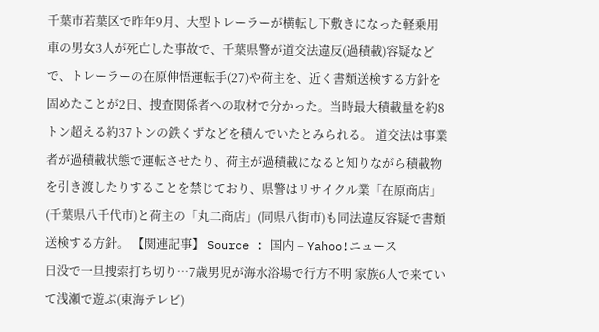千葉市若葉区で昨年9月、大型トレーラーが横転し下敷きになった軽乗用車の男女3人が死亡した事故で、千葉県警が道交法違反(過積載)容疑などで、トレーラーの在原伸悟運転手(27)や荷主を、近く書類送検する方針を固めたことが2日、捜査関係者への取材で分かった。当時最大積載量を約8トン超える約37トンの鉄くずなどを積んでいたとみられる。 道交法は事業者が過積載状態で運転させたり、荷主が過積載になると知りながら積載物を引き渡したりすることを禁じており、県警はリサイクル業「在原商店」(千葉県八千代市)と荷主の「丸二商店」(同県八街市)も同法違反容疑で書類送検する方針。 【関連記事】 Source : 国内 – Yahoo!ニュース
日没で一旦捜索打ち切り…7歳男児が海水浴場で行方不明 家族6人で来ていて浅瀬で遊ぶ(東海テレビ)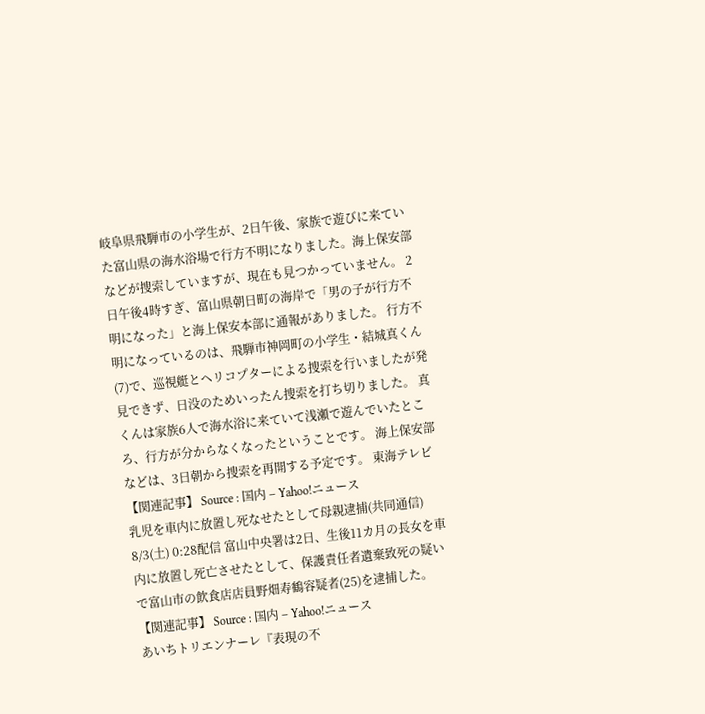岐阜県飛騨市の小学生が、2日午後、家族で遊びに来ていた富山県の海水浴場で行方不明になりました。海上保安部などが捜索していますが、現在も見つかっていません。 2日午後4時すぎ、富山県朝日町の海岸で「男の子が行方不明になった」と海上保安本部に通報がありました。 行方不明になっているのは、飛騨市神岡町の小学生・結城真くん(7)で、巡視艇とヘリコプターによる捜索を行いましたが発見できず、日没のためいったん捜索を打ち切りました。 真くんは家族6人で海水浴に来ていて浅瀬で遊んでいたところ、行方が分からなくなったということです。 海上保安部などは、3日朝から捜索を再開する予定です。 東海テレビ 【関連記事】 Source : 国内 – Yahoo!ニュース
乳児を車内に放置し死なせたとして母親逮捕(共同通信)
8/3(土) 0:28配信 富山中央署は2日、生後11カ月の長女を車内に放置し死亡させたとして、保護責任者遺棄致死の疑いで富山市の飲食店店員野畑寿鶴容疑者(25)を逮捕した。 【関連記事】 Source : 国内 – Yahoo!ニュース
あいちトリエンナーレ『表現の不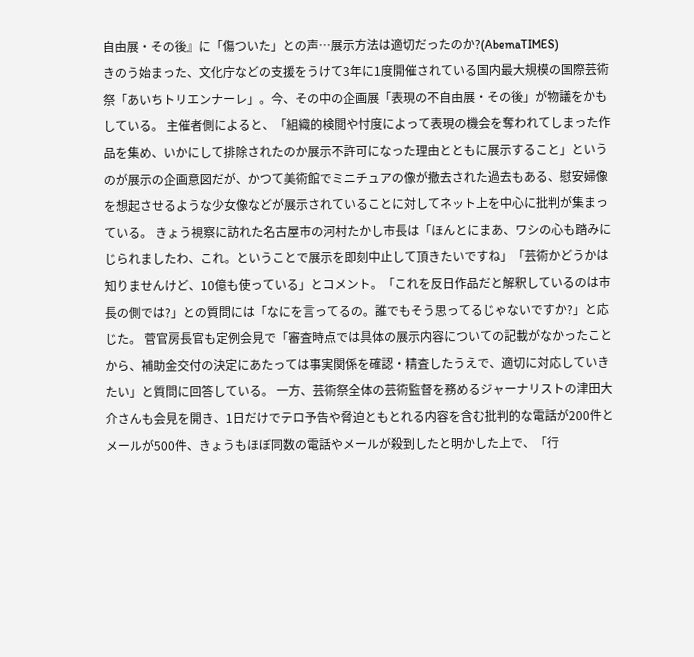自由展・その後』に「傷ついた」との声…展示方法は適切だったのか?(AbemaTIMES)
きのう始まった、文化庁などの支援をうけて3年に1度開催されている国内最大規模の国際芸術祭「あいちトリエンナーレ」。今、その中の企画展「表現の不自由展・その後」が物議をかもしている。 主催者側によると、「組織的検閲や忖度によって表現の機会を奪われてしまった作品を集め、いかにして排除されたのか展示不許可になった理由とともに展示すること」というのが展示の企画意図だが、かつて美術館でミニチュアの像が撤去された過去もある、慰安婦像を想起させるような少女像などが展示されていることに対してネット上を中心に批判が集まっている。 きょう視察に訪れた名古屋市の河村たかし市長は「ほんとにまあ、ワシの心も踏みにじられましたわ、これ。ということで展示を即刻中止して頂きたいですね」「芸術かどうかは知りませんけど、10億も使っている」とコメント。「これを反日作品だと解釈しているのは市長の側では?」との質問には「なにを言ってるの。誰でもそう思ってるじゃないですか?」と応じた。 菅官房長官も定例会見で「審査時点では具体の展示内容についての記載がなかったことから、補助金交付の決定にあたっては事実関係を確認・精査したうえで、適切に対応していきたい」と質問に回答している。 一方、芸術祭全体の芸術監督を務めるジャーナリストの津田大介さんも会見を開き、1日だけでテロ予告や脅迫ともとれる内容を含む批判的な電話が200件とメールが500件、きょうもほぼ同数の電話やメールが殺到したと明かした上で、「行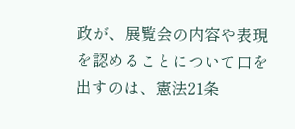政が、展覧会の内容や表現を認めることについて口を出すのは、憲法21条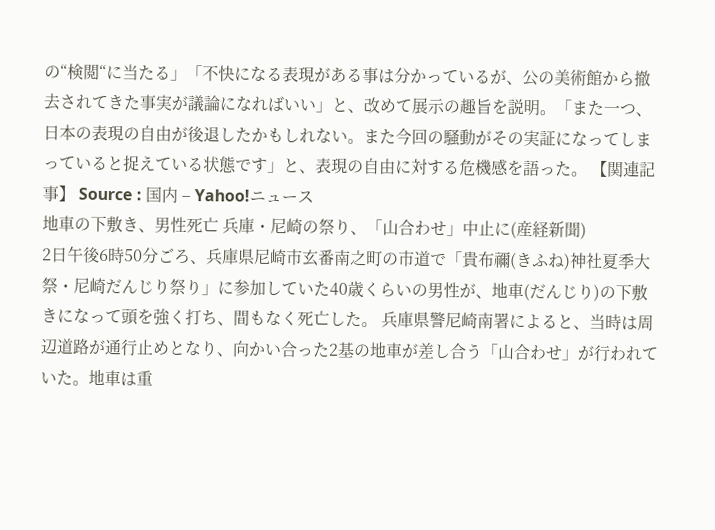の“検閲“に当たる」「不快になる表現がある事は分かっているが、公の美術館から撤去されてきた事実が議論になればいい」と、改めて展示の趣旨を説明。「また一つ、日本の表現の自由が後退したかもしれない。また今回の騒動がその実証になってしまっていると捉えている状態です」と、表現の自由に対する危機感を語った。 【関連記事】 Source : 国内 – Yahoo!ニュース
地車の下敷き、男性死亡 兵庫・尼崎の祭り、「山合わせ」中止に(産経新聞)
2日午後6時50分ごろ、兵庫県尼崎市玄番南之町の市道で「貴布禰(きふね)神社夏季大祭・尼崎だんじり祭り」に参加していた40歳くらいの男性が、地車(だんじり)の下敷きになって頭を強く打ち、間もなく死亡した。 兵庫県警尼崎南署によると、当時は周辺道路が通行止めとなり、向かい合った2基の地車が差し合う「山合わせ」が行われていた。地車は重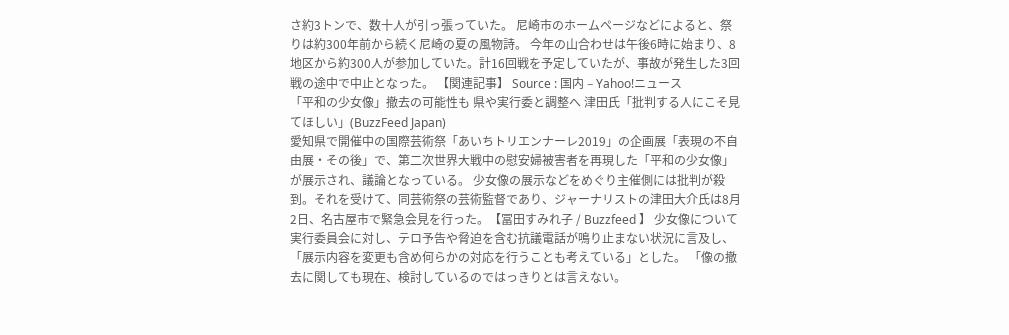さ約3トンで、数十人が引っ張っていた。 尼崎市のホームページなどによると、祭りは約300年前から続く尼崎の夏の風物詩。 今年の山合わせは午後6時に始まり、8地区から約300人が参加していた。計16回戦を予定していたが、事故が発生した3回戦の途中で中止となった。 【関連記事】 Source : 国内 – Yahoo!ニュース
「平和の少女像」撤去の可能性も 県や実行委と調整へ 津田氏「批判する人にこそ見てほしい」(BuzzFeed Japan)
愛知県で開催中の国際芸術祭「あいちトリエンナーレ2019」の企画展「表現の不自由展・その後」で、第二次世界大戦中の慰安婦被害者を再現した「平和の少女像」が展示され、議論となっている。 少女像の展示などをめぐり主催側には批判が殺到。それを受けて、同芸術祭の芸術監督であり、ジャーナリストの津田大介氏は8月2日、名古屋市で緊急会見を行った。【冨田すみれ子 / Buzzfeed 】 少女像について実行委員会に対し、テロ予告や脅迫を含む抗議電話が鳴り止まない状況に言及し、「展示内容を変更も含め何らかの対応を行うことも考えている」とした。 「像の撤去に関しても現在、検討しているのではっきりとは言えない。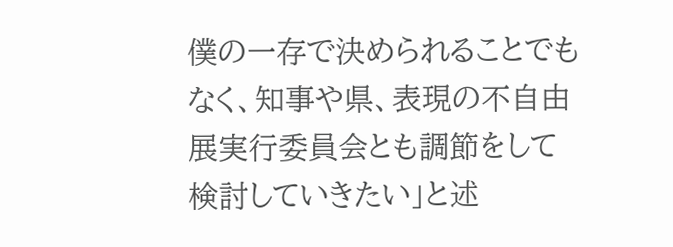僕の一存で決められることでもなく、知事や県、表現の不自由展実行委員会とも調節をして検討していきたい」と述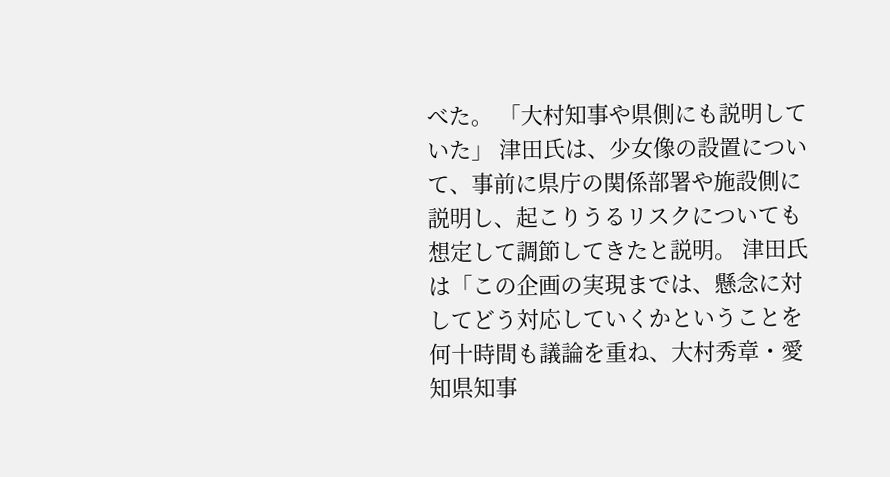べた。 「大村知事や県側にも説明していた」 津田氏は、少女像の設置について、事前に県庁の関係部署や施設側に説明し、起こりうるリスクについても想定して調節してきたと説明。 津田氏は「この企画の実現までは、懸念に対してどう対応していくかということを何十時間も議論を重ね、大村秀章・愛知県知事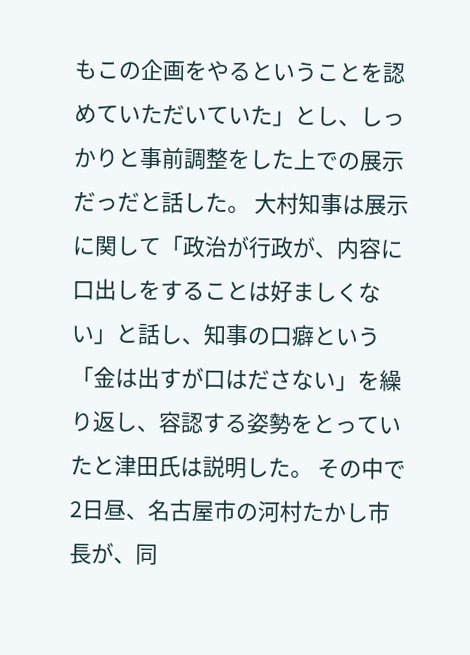もこの企画をやるということを認めていただいていた」とし、しっかりと事前調整をした上での展示だっだと話した。 大村知事は展示に関して「政治が行政が、内容に口出しをすることは好ましくない」と話し、知事の口癖という「金は出すが口はださない」を繰り返し、容認する姿勢をとっていたと津田氏は説明した。 その中で2日昼、名古屋市の河村たかし市長が、同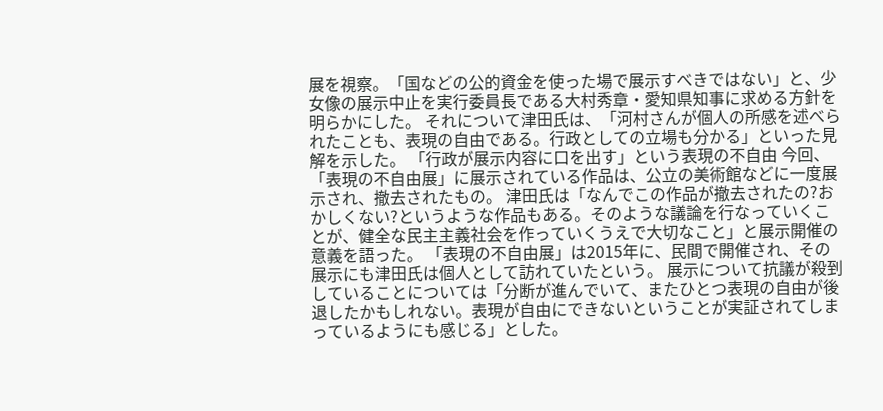展を視察。「国などの公的資金を使った場で展示すべきではない」と、少女像の展示中止を実行委員長である大村秀章・愛知県知事に求める方針を明らかにした。 それについて津田氏は、「河村さんが個人の所感を述べられたことも、表現の自由である。行政としての立場も分かる」といった見解を示した。 「行政が展示内容に口を出す」という表現の不自由 今回、「表現の不自由展」に展示されている作品は、公立の美術館などに一度展示され、撤去されたもの。 津田氏は「なんでこの作品が撤去されたの?おかしくない?というような作品もある。そのような議論を行なっていくことが、健全な民主主義社会を作っていくうえで大切なこと」と展示開催の意義を語った。 「表現の不自由展」は2015年に、民間で開催され、その展示にも津田氏は個人として訪れていたという。 展示について抗議が殺到していることについては「分断が進んでいて、またひとつ表現の自由が後退したかもしれない。表現が自由にできないということが実証されてしまっているようにも感じる」とした。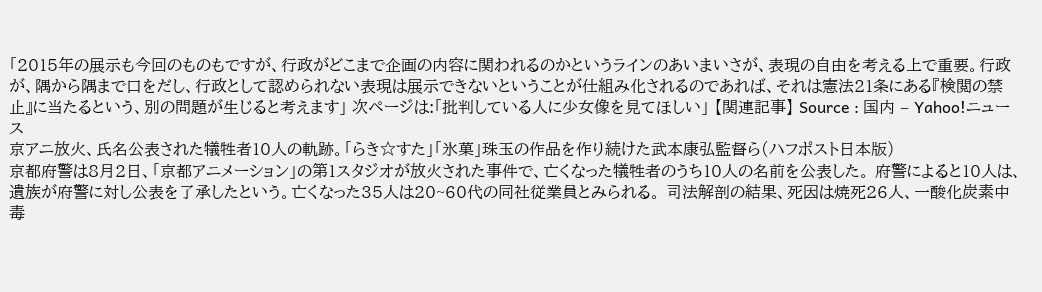「2015年の展示も今回のものもですが、行政がどこまで企画の内容に関われるのかというラインのあいまいさが、表現の自由を考える上で重要。行政が、隅から隅まで口をだし、行政として認められない表現は展示できないということが仕組み化されるのであれば、それは憲法21条にある『検閲の禁止』に当たるという、別の問題が生じると考えます」 次ページは:「批判している人に少女像を見てほしい」 【関連記事】 Source : 国内 – Yahoo!ニュース
京アニ放火、氏名公表された犠牲者10人の軌跡。「らき☆すた」「氷菓」珠玉の作品を作り続けた武本康弘監督ら(ハフポスト日本版)
京都府警は8月2日、「京都アニメーション」の第1スタジオが放火された事件で、亡くなった犠牲者のうち10人の名前を公表した。 府警によると10人は、遺族が府警に対し公表を了承したという。亡くなった35人は20~60代の同社従業員とみられる。 司法解剖の結果、死因は焼死26人、一酸化炭素中毒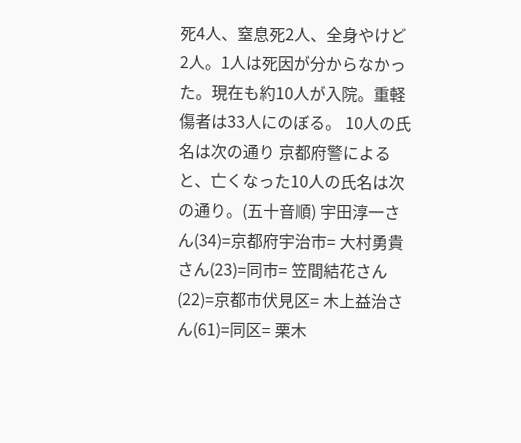死4人、窒息死2人、全身やけど2人。1人は死因が分からなかった。現在も約10人が入院。重軽傷者は33人にのぼる。 10人の氏名は次の通り 京都府警によると、亡くなった10人の氏名は次の通り。(五十音順) 宇田淳一さん(34)=京都府宇治市= 大村勇貴さん(23)=同市= 笠間結花さん(22)=京都市伏見区= 木上益治さん(61)=同区= 栗木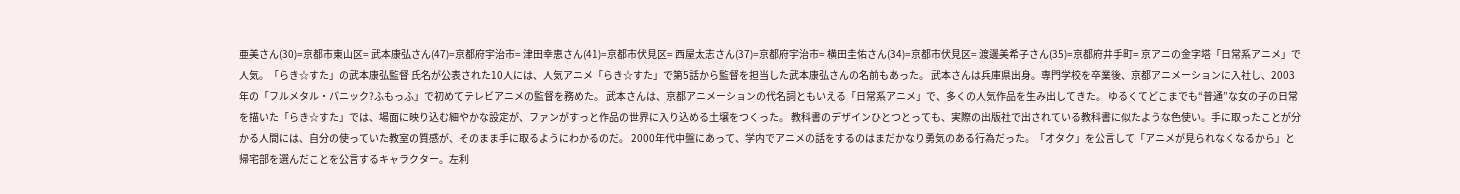亜美さん(30)=京都市東山区= 武本康弘さん(47)=京都府宇治市= 津田幸恵さん(41)=京都市伏見区= 西屋太志さん(37)=京都府宇治市= 横田圭佑さん(34)=京都市伏見区= 渡邊美希子さん(35)=京都府井手町= 京アニの金字塔「日常系アニメ」で人気。「らき☆すた」の武本康弘監督 氏名が公表された10人には、人気アニメ「らき☆すた」で第5話から監督を担当した武本康弘さんの名前もあった。 武本さんは兵庫県出身。専門学校を卒業後、京都アニメーションに入社し、2003年の「フルメタル・パニック?ふもっふ」で初めてテレビアニメの監督を務めた。 武本さんは、京都アニメーションの代名詞ともいえる「日常系アニメ」で、多くの人気作品を生み出してきた。 ゆるくてどこまでも“普通”な女の子の日常を描いた「らき☆すた」では、場面に映り込む細やかな設定が、ファンがすっと作品の世界に入り込める土壌をつくった。 教科書のデザインひとつとっても、実際の出版社で出されている教科書に似たような色使い。手に取ったことが分かる人間には、自分の使っていた教室の質感が、そのまま手に取るようにわかるのだ。 2000年代中盤にあって、学内でアニメの話をするのはまだかなり勇気のある行為だった。「オタク」を公言して「アニメが見られなくなるから」と帰宅部を選んだことを公言するキャラクター。左利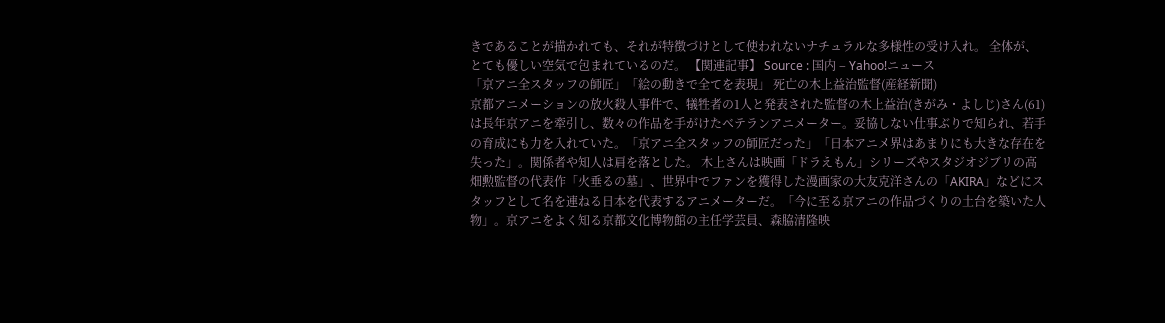きであることが描かれても、それが特徴づけとして使われないナチュラルな多様性の受け入れ。 全体が、とても優しい空気で包まれているのだ。 【関連記事】 Source : 国内 – Yahoo!ニュース
「京アニ全スタッフの師匠」「絵の動きで全てを表現」 死亡の木上益治監督(産経新聞)
京都アニメーションの放火殺人事件で、犠牲者の1人と発表された監督の木上益治(きがみ・よしじ)さん(61)は長年京アニを牽引し、数々の作品を手がけたベテランアニメーター。妥協しない仕事ぶりで知られ、若手の育成にも力を入れていた。「京アニ全スタッフの師匠だった」「日本アニメ界はあまりにも大きな存在を失った」。関係者や知人は肩を落とした。 木上さんは映画「ドラえもん」シリーズやスタジオジブリの高畑勲監督の代表作「火垂るの墓」、世界中でファンを獲得した漫画家の大友克洋さんの「AKIRA」などにスタッフとして名を連ねる日本を代表するアニメーターだ。「今に至る京アニの作品づくりの土台を築いた人物」。京アニをよく知る京都文化博物館の主任学芸員、森脇清隆映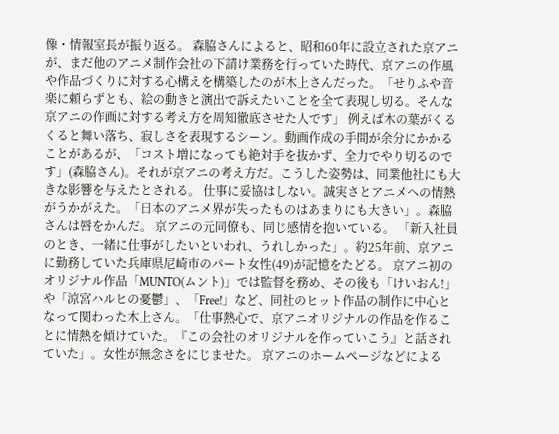像・情報室長が振り返る。 森脇さんによると、昭和60年に設立された京アニが、まだ他のアニメ制作会社の下請け業務を行っていた時代、京アニの作風や作品づくりに対する心構えを構築したのが木上さんだった。「せりふや音楽に頼らずとも、絵の動きと演出で訴えたいことを全て表現し切る。そんな京アニの作画に対する考え方を周知徹底させた人です」 例えば木の葉がくるくると舞い落ち、寂しさを表現するシーン。動画作成の手間が余分にかかることがあるが、「コスト増になっても絶対手を抜かず、全力でやり切るのです」(森脇さん)。それが京アニの考え方だ。こうした姿勢は、同業他社にも大きな影響を与えたとされる。 仕事に妥協はしない。誠実さとアニメへの情熱がうかがえた。「日本のアニメ界が失ったものはあまりにも大きい」。森脇さんは唇をかんだ。 京アニの元同僚も、同じ感情を抱いている。 「新入社員のとき、一緒に仕事がしたいといわれ、うれしかった」。約25年前、京アニに勤務していた兵庫県尼崎市のパート女性(49)が記憶をたどる。 京アニ初のオリジナル作品「MUNTO(ムント)」では監督を務め、その後も「けいおん!」や「涼宮ハルヒの憂鬱」、「Free!」など、同社のヒット作品の制作に中心となって関わった木上さん。「仕事熱心で、京アニオリジナルの作品を作ることに情熱を傾けていた。『この会社のオリジナルを作っていこう』と話されていた」。女性が無念さをにじませた。 京アニのホームページなどによる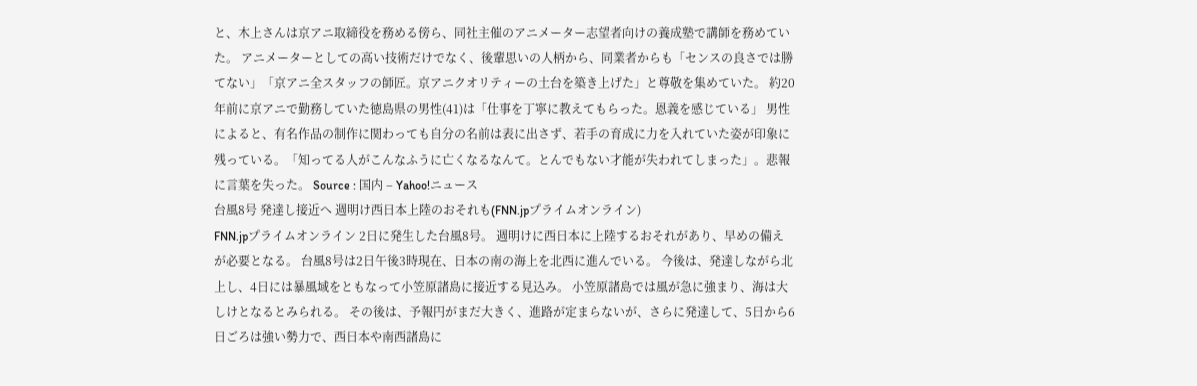と、木上さんは京アニ取締役を務める傍ら、同社主催のアニメーター志望者向けの養成塾で講師を務めていた。 アニメーターとしての高い技術だけでなく、後輩思いの人柄から、同業者からも「センスの良さでは勝てない」「京アニ全スタッフの師匠。京アニクオリティーの土台を築き上げた」と尊敬を集めていた。 約20年前に京アニで勤務していた徳島県の男性(41)は「仕事を丁寧に教えてもらった。恩義を感じている」 男性によると、有名作品の制作に関わっても自分の名前は表に出さず、若手の育成に力を入れていた姿が印象に残っている。「知ってる人がこんなふうに亡くなるなんて。とんでもない才能が失われてしまった」。悲報に言葉を失った。 Source : 国内 – Yahoo!ニュース
台風8号 発達し接近へ 週明け西日本上陸のおそれも(FNN.jpプライムオンライン)
FNN.jpプライムオンライン 2日に発生した台風8号。 週明けに西日本に上陸するおそれがあり、早めの備えが必要となる。 台風8号は2日午後3時現在、日本の南の海上を北西に進んでいる。 今後は、発達しながら北上し、4日には暴風域をともなって小笠原諸島に接近する見込み。 小笠原諸島では風が急に強まり、海は大しけとなるとみられる。 その後は、予報円がまだ大きく、進路が定まらないが、さらに発達して、5日から6日ごろは強い勢力で、西日本や南西諸島に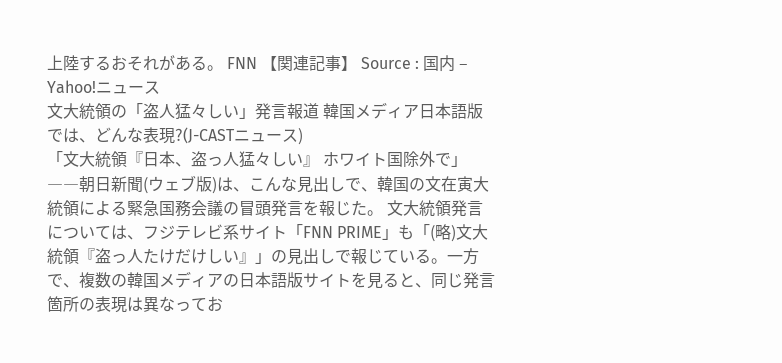上陸するおそれがある。 FNN 【関連記事】 Source : 国内 – Yahoo!ニュース
文大統領の「盗人猛々しい」発言報道 韓国メディア日本語版では、どんな表現?(J-CASTニュース)
「文大統領『日本、盗っ人猛々しい』 ホワイト国除外で」――朝日新聞(ウェブ版)は、こんな見出しで、韓国の文在寅大統領による緊急国務会議の冒頭発言を報じた。 文大統領発言については、フジテレビ系サイト「FNN PRIME」も「(略)文大統領『盗っ人たけだけしい』」の見出しで報じている。一方で、複数の韓国メディアの日本語版サイトを見ると、同じ発言箇所の表現は異なってお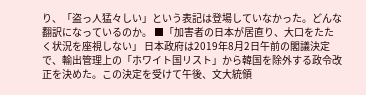り、「盗っ人猛々しい」という表記は登場していなかった。どんな翻訳になっているのか。 ■「加害者の日本が居直り、大口をたたく状況を座視しない」 日本政府は2019年8月2日午前の閣議決定で、輸出管理上の「ホワイト国リスト」から韓国を除外する政令改正を決めた。この決定を受けて午後、文大統領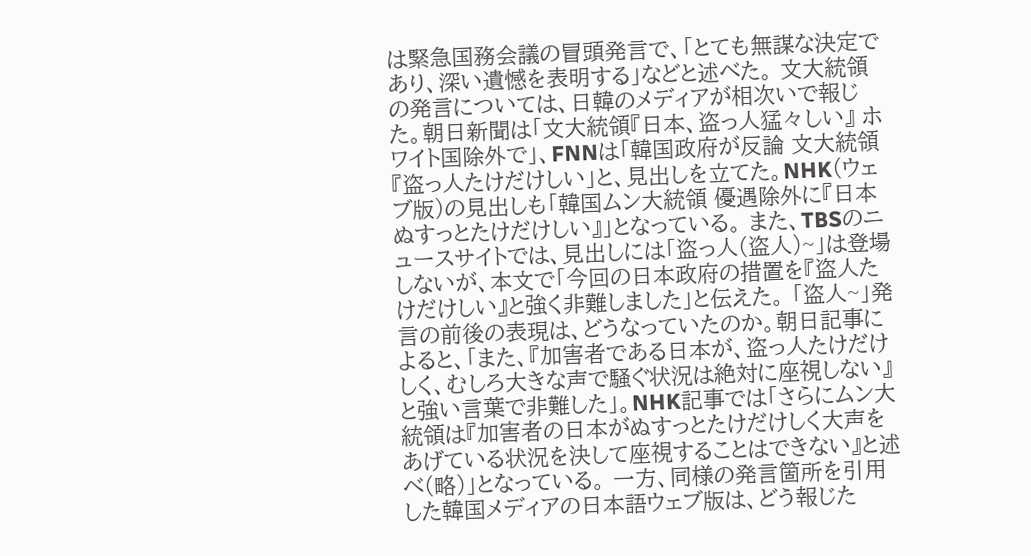は緊急国務会議の冒頭発言で、「とても無謀な決定であり、深い遺憾を表明する」などと述べた。 文大統領の発言については、日韓のメディアが相次いで報じた。朝日新聞は「文大統領『日本、盗っ人猛々しい』 ホワイト国除外で」、FNNは「韓国政府が反論 文大統領『盗っ人たけだけしい」と、見出しを立てた。NHK(ウェブ版)の見出しも「韓国ムン大統領 優遇除外に『日本ぬすっとたけだけしい』」となっている。 また、TBSのニュースサイトでは、見出しには「盗っ人(盗人)~」は登場しないが、本文で「今回の日本政府の措置を『盗人たけだけしい』と強く非難しました」と伝えた。 「盗人~」発言の前後の表現は、どうなっていたのか。朝日記事によると、「また、『加害者である日本が、盗っ人たけだけしく、むしろ大きな声で騒ぐ状況は絶対に座視しない』と強い言葉で非難した」。NHK記事では「さらにムン大統領は『加害者の日本がぬすっとたけだけしく大声をあげている状況を決して座視することはできない』と述べ(略)」となっている。 一方、同様の発言箇所を引用した韓国メディアの日本語ウェブ版は、どう報じた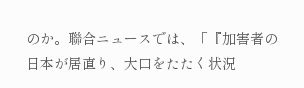のか。聯合ニュースでは、「『加害者の日本が居直り、大口をたたく状況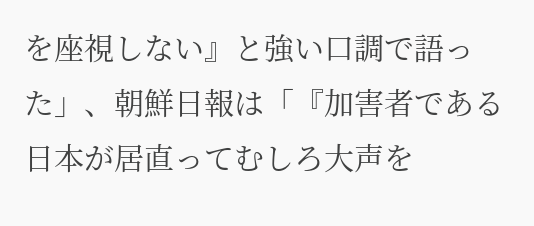を座視しない』と強い口調で語った」、朝鮮日報は「『加害者である日本が居直ってむしろ大声を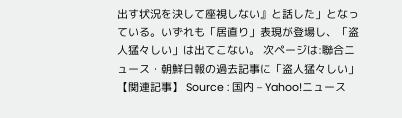出す状況を決して座視しない』と話した」となっている。いずれも「居直り」表現が登場し、「盗人猛々しい」は出てこない。 次ページは:聯合ニュース・朝鮮日報の過去記事に「盗人猛々しい」 【関連記事】 Source : 国内 – Yahoo!ニュース